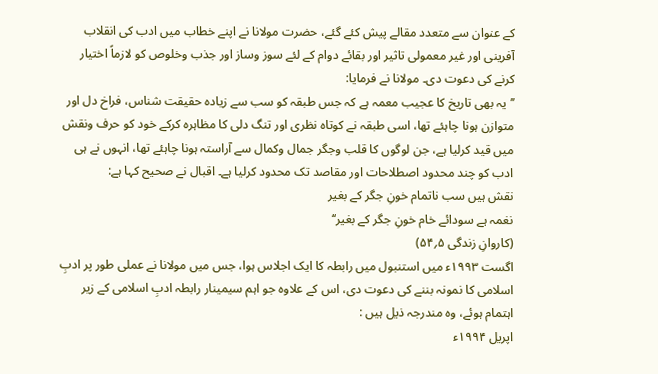کے عنوان سے متعدد مقالے پیش کئے گئے، حضرت مولانا نے اپنے خطاب میں ادب کی انقلاب آفرینی اور غیر معمولی تاثیر اور بقائے دوام کے لئے سوز وساز اور جذب وخلوص کو لازماً اختیار کرنے کی دعوت دی۔ مولانا نے فرمایا:
’’یہ بھی تاریخ کا عجیب معمہ ہے کہ جس طبقہ کو سب سے زیادہ حقیقت شناس، فراخ دل اور متوازن ہونا چاہئے تھا، اسی طبقہ نے کوتاہ نظری اور تنگ دلی کا مظاہرہ کرکے خود کو حرف ونقش میں قید کرلیا ہے، جن لوگوں کا قلب وجگر جمال وکمال سے آراستہ ہونا چاہئے تھا، انہوں نے ہی ادب کو چند محدود اصطلاحات اور مقاصد تک محدود کرلیا ہے۔ اقبال نے صحیح کہا ہے:
نقش ہیں سب ناتمام خونِ جگر کے بغیر
نغمہ ہے سودائے خام خونِ جگر کے بغیر‘‘
(کاروانِ زندگی ۵؍۵۴)
اگست ۱۹۹۳ء میں استنبول میں رابطہ کا ایک اجلاس ہوا، جس میں مولانا نے عملی طور پر ادبِ اسلامی کا نمونہ بننے کی دعوت دی، اس کے علاوہ جو اہم سیمینار رابطہ ادبِ اسلامی کے زیر اہتمام ہوئے، وہ مندرجہ ذیل ہیں :
اپریل ۱۹۹۴ء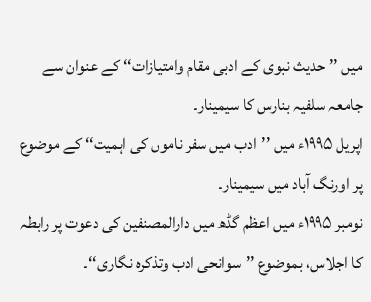میں ’’حدیث نبوی کے ادبی مقام وامتیازات‘‘ کے عنوان سے جامعہ سلفیہ بنارس کا سیمینار۔
اپریل ۱۹۹۵ء میں ’’ادب میں سفر ناموں کی اہمیت‘‘ کے موضوع پر اورنگ آباد میں سیمینار۔
نومبر ۱۹۹۵ء میں اعظم گڈھ میں دارالمصنفین کی دعوت پر رابطہ کا اجلاس، بموضوع ’’سوانحی ادب وتذکرہ نگاری‘‘۔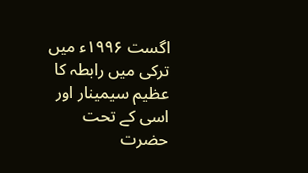اگست ۱۹۹۶ء میں ترکی میں رابطہ کا عظیم سیمینار اور اسی کے تحت حضرت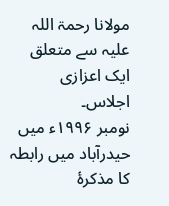مولانا رحمۃ اللہ علیہ سے متعلق ایک اعزازی اجلاس۔
نومبر ۱۹۹۶ء میں حیدرآباد میں رابطہ کا مذکرۂ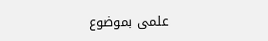علمی بموضوع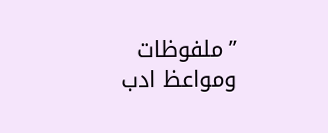’’ملفوظات ومواعظ ادب